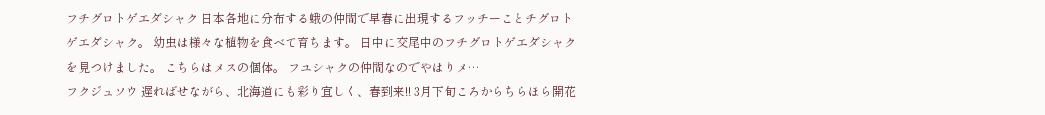フチグロトゲエダシャク 日本各地に分布する蛾の仲間で早春に出現するフッチーことチグロトゲエダシャク。 幼虫は様々な植物を食べて育ちます。 日中に交尾中のフチグロトゲエダシャクを見つけました。 こちらはメスの個体。 フユシャクの仲間なのでやはりメ…
フクジュソウ 遅ればせながら、北海道にも彩り宜しく、春到来!! 3月下旬ころからちらほら開花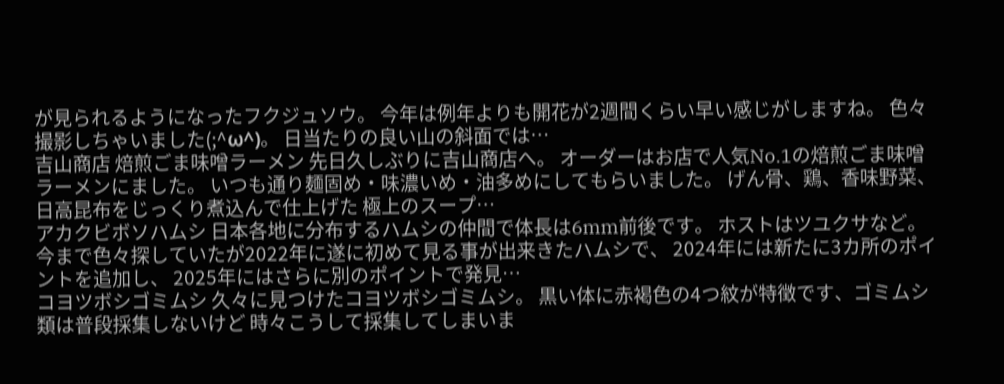が見られるようになったフクジュソウ。 今年は例年よりも開花が2週間くらい早い感じがしますね。 色々撮影しちゃいました(;^ω^)。 日当たりの良い山の斜面では…
吉山商店 焙煎ごま味噌ラーメン 先日久しぶりに吉山商店へ。 オーダーはお店で人気No.1の焙煎ごま味噌ラーメンにました。 いつも通り麺固め・味濃いめ・油多めにしてもらいました。 げん骨、鶏、香味野菜、日高昆布をじっくり煮込んで仕上げた 極上のスープ…
アカクビボソハムシ 日本各地に分布するハムシの仲間で体長は6mm前後です。 ホストはツユクサなど。 今まで色々探していたが2022年に遂に初めて見る事が出来きたハムシで、 2024年には新たに3カ所のポイントを追加し、 2025年にはさらに別のポイントで発見…
コヨツボシゴミムシ 久々に見つけたコヨツボシゴミムシ。 黒い体に赤褐色の4つ紋が特徴です、ゴミムシ類は普段採集しないけど 時々こうして採集してしまいま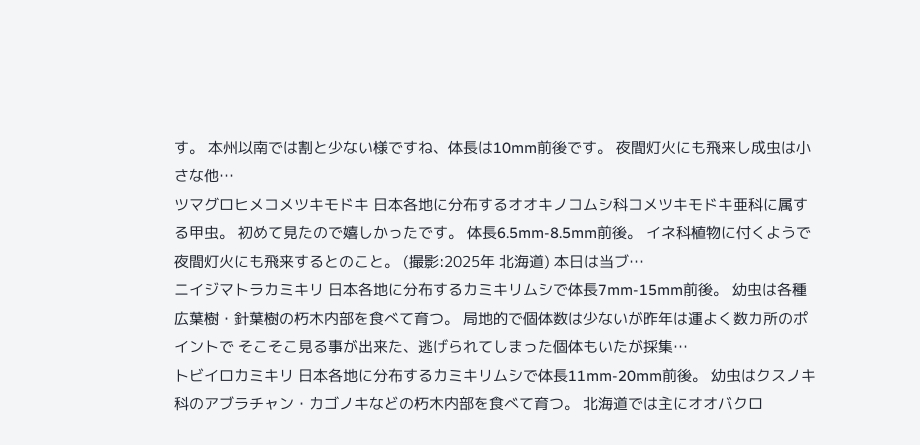す。 本州以南では割と少ない様ですね、体長は10mm前後です。 夜間灯火にも飛来し成虫は小さな他…
ツマグロヒメコメツキモドキ 日本各地に分布するオオキノコムシ科コメツキモドキ亜科に属する甲虫。 初めて見たので嬉しかったです。 体長6.5mm-8.5mm前後。 イネ科植物に付くようで夜間灯火にも飛来するとのこと。 (撮影:2025年 北海道) 本日は当ブ…
ニイジマトラカミキリ 日本各地に分布するカミキリムシで体長7mm-15mm前後。 幼虫は各種広葉樹・針葉樹の朽木内部を食べて育つ。 局地的で個体数は少ないが昨年は運よく数カ所のポイントで そこそこ見る事が出来た、逃げられてしまった個体もいたが採集…
トビイロカミキリ 日本各地に分布するカミキリムシで体長11mm-20mm前後。 幼虫はクスノキ科のアブラチャン・カゴノキなどの朽木内部を食べて育つ。 北海道では主にオオバクロ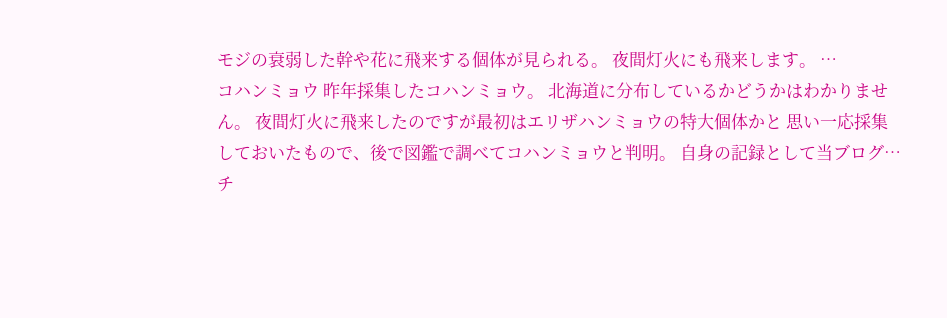モジの衰弱した幹や花に飛来する個体が見られる。 夜間灯火にも飛来します。 …
コハンミョウ 昨年採集したコハンミョウ。 北海道に分布しているかどうかはわかりません。 夜間灯火に飛来したのですが最初はエリザハンミョウの特大個体かと 思い一応採集しておいたもので、後で図鑑で調べてコハンミョウと判明。 自身の記録として当ブログ…
チ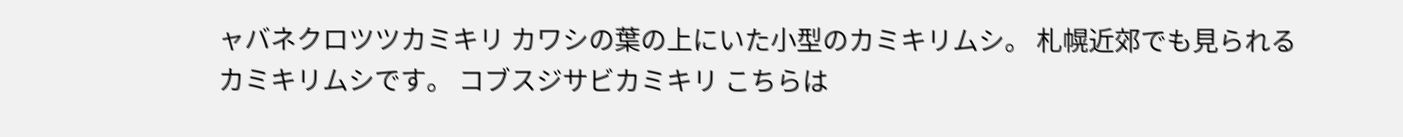ャバネクロツツカミキリ カワシの葉の上にいた小型のカミキリムシ。 札幌近郊でも見られるカミキリムシです。 コブスジサビカミキリ こちらは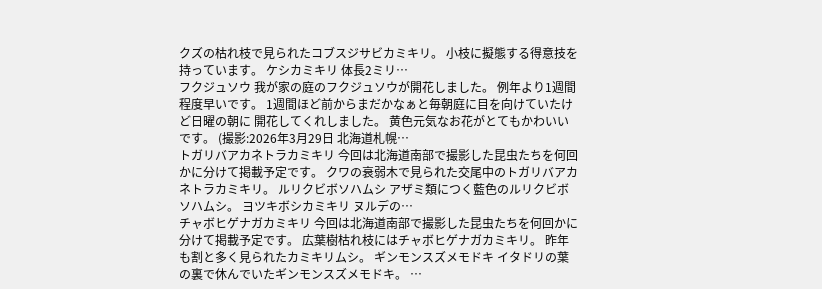クズの枯れ枝で見られたコブスジサビカミキリ。 小枝に擬態する得意技を持っています。 ケシカミキリ 体長2ミリ…
フクジュソウ 我が家の庭のフクジュソウが開花しました。 例年より1週間程度早いです。 1週間ほど前からまだかなぁと毎朝庭に目を向けていたけど日曜の朝に 開花してくれしました。 黄色元気なお花がとてもかわいいです。 (撮影:2026年3月29日 北海道札幌…
トガリバアカネトラカミキリ 今回は北海道南部で撮影した昆虫たちを何回かに分けて掲載予定です。 クワの衰弱木で見られた交尾中のトガリバアカネトラカミキリ。 ルリクビボソハムシ アザミ類につく藍色のルリクビボソハムシ。 ヨツキボシカミキリ ヌルデの…
チャボヒゲナガカミキリ 今回は北海道南部で撮影した昆虫たちを何回かに分けて掲載予定です。 広葉樹枯れ枝にはチャボヒゲナガカミキリ。 昨年も割と多く見られたカミキリムシ。 ギンモンスズメモドキ イタドリの葉の裏で休んでいたギンモンスズメモドキ。 …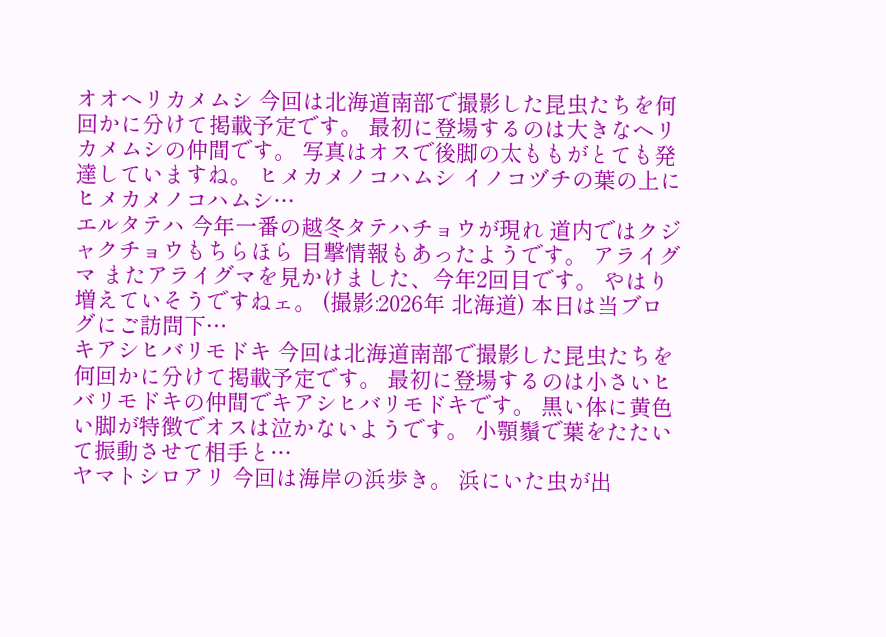オオヘリカメムシ 今回は北海道南部で撮影した昆虫たちを何回かに分けて掲載予定です。 最初に登場するのは大きなヘリカメムシの仲間です。 写真はオスで後脚の太ももがとても発達していますね。 ヒメカメノコハムシ イノコヅチの葉の上にヒメカメノコハムシ…
エルタテハ 今年一番の越冬タテハチョウが現れ 道内ではクジャクチョウもちらほら 目撃情報もあったようです。 アライグマ またアライグマを見かけました、今年2回目です。 やはり増えていそうですねェ。 (撮影:2026年 北海道) 本日は当ブログにご訪問下…
キアシヒバリモドキ 今回は北海道南部で撮影した昆虫たちを何回かに分けて掲載予定です。 最初に登場するのは小さいヒバリモドキの仲間でキアシヒバリモドキです。 黒い体に黄色い脚が特徴でオスは泣かないようです。 小顎鬚で葉をたたいて振動させて相手と…
ヤマトシロアリ 今回は海岸の浜歩き。 浜にいた虫が出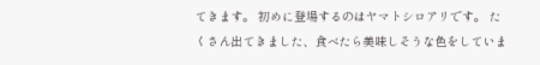てきます。 初めに登場するのはヤマトシロアリです。 たくさん出てきました、食べたら美味しそうな色をしていま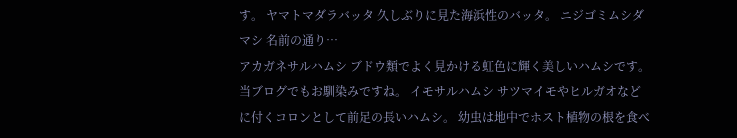す。 ヤマトマダラバッタ 久しぶりに見た海浜性のバッタ。 ニジゴミムシダマシ 名前の通り…
アカガネサルハムシ ブドウ類でよく見かける虹色に輝く美しいハムシです。 当ブログでもお馴染みですね。 イモサルハムシ サツマイモやヒルガオなどに付くコロンとして前足の長いハムシ。 幼虫は地中でホスト植物の根を食べ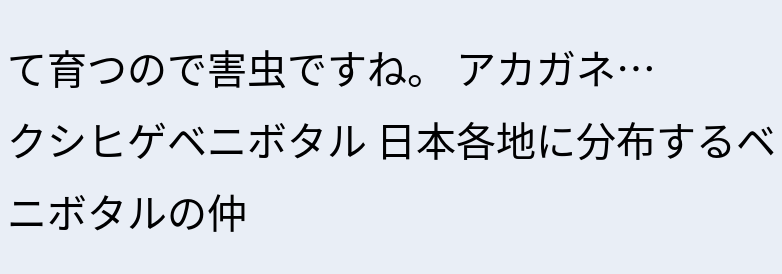て育つので害虫ですね。 アカガネ…
クシヒゲベニボタル 日本各地に分布するベニボタルの仲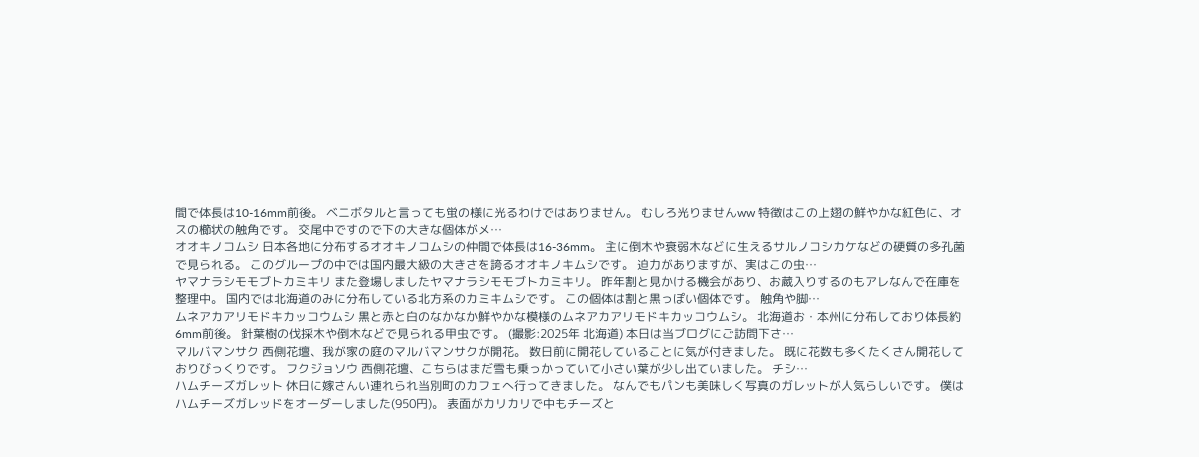間で体長は10-16mm前後。 ベニボタルと言っても蛍の様に光るわけではありません。 むしろ光りませんww 特徴はこの上翅の鮮やかな紅色に、オスの櫛状の触角です。 交尾中ですので下の大きな個体がメ…
オオキノコムシ 日本各地に分布するオオキノコムシの仲間で体長は16-36mm。 主に倒木や衰弱木などに生えるサルノコシカケなどの硬質の多孔菌で見られる。 このグループの中では国内最大級の大きさを誇るオオキノキムシです。 迫力がありますが、実はこの虫…
ヤマナラシモモブトカミキリ また登場しましたヤマナラシモモブトカミキリ。 昨年割と見かける機会があり、お蔵入りするのもアレなんで在庫を整理中。 国内では北海道のみに分布している北方系のカミキムシです。 この個体は割と黒っぽい個体です。 触角や脚…
ムネアカアリモドキカッコウムシ 黒と赤と白のなかなか鮮やかな模様のムネアカアリモドキカッコウムシ。 北海道お・本州に分布しており体長約6mm前後。 針葉樹の伐採木や倒木などで見られる甲虫です。 (撮影:2025年 北海道) 本日は当ブログにご訪問下さ…
マルバマンサク 西側花壇、我が家の庭のマルバマンサクが開花。 数日前に開花していることに気が付きました。 既に花数も多くたくさん開花しておりびっくりです。 フクジョソウ 西側花壇、こちらはまだ雪も乗っかっていて小さい葉が少し出ていました。 チシ…
ハムチーズガレット 休日に嫁さんい連れられ当別町のカフェへ行ってきました。 なんでもパンも美味しく写真のガレットが人気らしいです。 僕はハムチーズガレッドをオーダーしました(950円)。 表面がカリカリで中もチーズと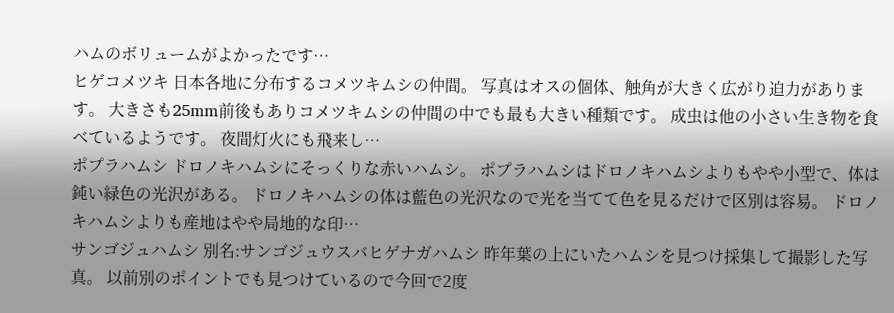ハムのボリュームがよかったです…
ヒゲコメツキ 日本各地に分布するコメツキムシの仲間。 写真はオスの個体、触角が大きく広がり迫力があります。 大きさも25mm前後もありコメツキムシの仲間の中でも最も大きい種類です。 成虫は他の小さい生き物を食べているようです。 夜間灯火にも飛来し…
ポプラハムシ ドロノキハムシにそっくりな赤いハムシ。 ポプラハムシはドロノキハムシよりもやや小型で、体は鈍い緑色の光沢がある。 ドロノキハムシの体は藍色の光沢なので光を当てて色を見るだけで区別は容易。 ドロノキハムシよりも産地はやや局地的な印…
サンゴジュハムシ 別名:サンゴジュウスバヒゲナガハムシ 昨年葉の上にいたハムシを見つけ採集して撮影した写真。 以前別のポイントでも見つけているので今回で2度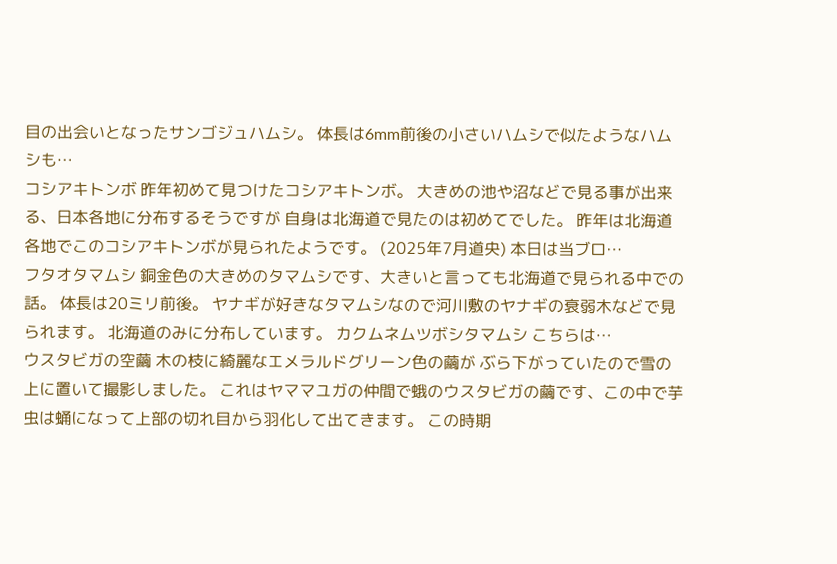目の出会いとなったサンゴジュハムシ。 体長は6mm前後の小さいハムシで似たようなハムシも…
コシアキトンボ 昨年初めて見つけたコシアキトンボ。 大きめの池や沼などで見る事が出来る、日本各地に分布するそうですが 自身は北海道で見たのは初めてでした。 昨年は北海道各地でこのコシアキトンボが見られたようです。 (2025年7月道央) 本日は当ブロ…
フタオタマムシ 銅金色の大きめのタマムシです、大きいと言っても北海道で見られる中での話。 体長は20ミリ前後。 ヤナギが好きなタマムシなので河川敷のヤナギの衰弱木などで見られます。 北海道のみに分布しています。 カクムネムツボシタマムシ こちらは…
ウスタビガの空繭 木の枝に綺麗なエメラルドグリーン色の繭が ぶら下がっていたので雪の上に置いて撮影しました。 これはヤママユガの仲間で蛾のウスタビガの繭です、この中で芋虫は蛹になって上部の切れ目から羽化して出てきます。 この時期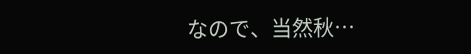なので、当然秋…